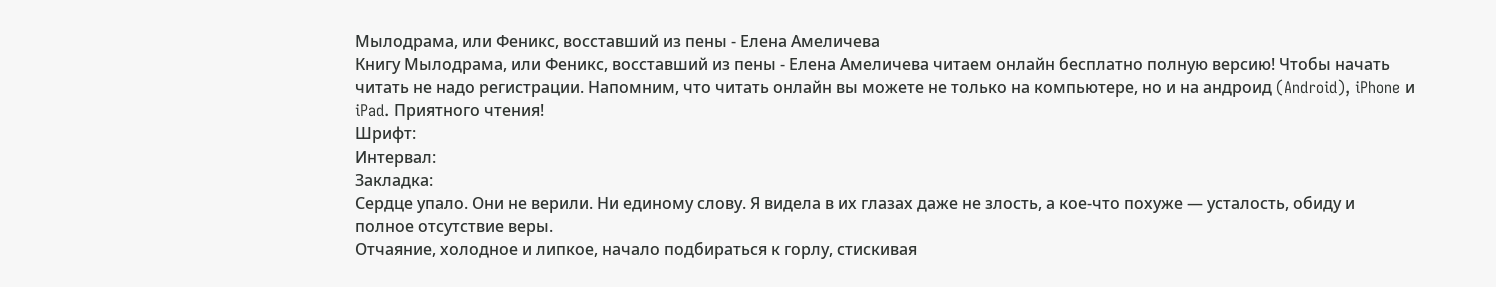Мылодрама, или Феникс, восставший из пены - Елена Амеличева
Книгу Мылодрама, или Феникс, восставший из пены - Елена Амеличева читаем онлайн бесплатно полную версию! Чтобы начать читать не надо регистрации. Напомним, что читать онлайн вы можете не только на компьютере, но и на андроид (Android), iPhone и iPad. Приятного чтения!
Шрифт:
Интервал:
Закладка:
Сердце упало. Они не верили. Ни единому слову. Я видела в их глазах даже не злость, а кое-что похуже — усталость, обиду и полное отсутствие веры.
Отчаяние, холодное и липкое, начало подбираться к горлу, стискивая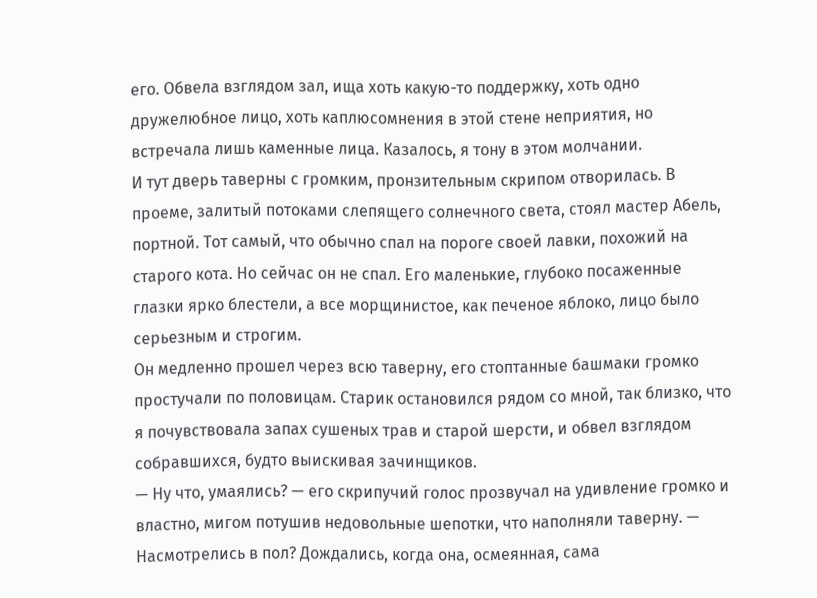его. Обвела взглядом зал, ища хоть какую-то поддержку, хоть одно дружелюбное лицо, хоть каплюсомнения в этой стене неприятия, но встречала лишь каменные лица. Казалось, я тону в этом молчании.
И тут дверь таверны с громким, пронзительным скрипом отворилась. В проеме, залитый потоками слепящего солнечного света, стоял мастер Абель, портной. Тот самый, что обычно спал на пороге своей лавки, похожий на старого кота. Но сейчас он не спал. Его маленькие, глубоко посаженные глазки ярко блестели, а все морщинистое, как печеное яблоко, лицо было серьезным и строгим.
Он медленно прошел через всю таверну, его стоптанные башмаки громко простучали по половицам. Старик остановился рядом со мной, так близко, что я почувствовала запах сушеных трав и старой шерсти, и обвел взглядом собравшихся, будто выискивая зачинщиков.
— Ну что, умаялись? — его скрипучий голос прозвучал на удивление громко и властно, мигом потушив недовольные шепотки, что наполняли таверну. — Насмотрелись в пол? Дождались, когда она, осмеянная, сама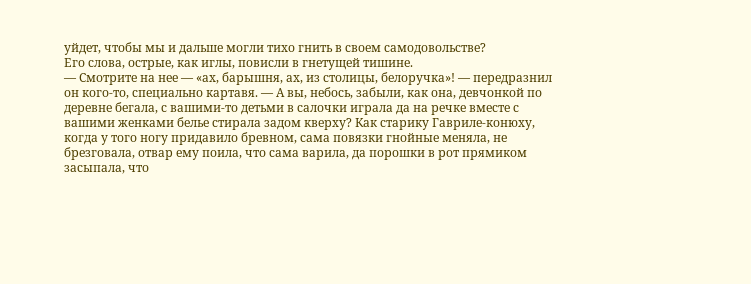уйдет, чтобы мы и дальше могли тихо гнить в своем самодовольстве?
Его слова, острые, как иглы, повисли в гнетущей тишине.
— Смотрите на нее — «ах, барышня, ах, из столицы, белоручка»! — передразнил он кого-то, специально картавя. — А вы, небось, забыли, как она, девчонкой по деревне бегала, с вашими-то детьми в салочки играла да на речке вместе с вашими женками белье стирала задом кверху? Как старику Гавриле-конюху, когда у того ногу придавило бревном, сама повязки гнойные меняла, не брезговала, отвар ему поила, что сама варила, да порошки в рот прямиком засыпала, что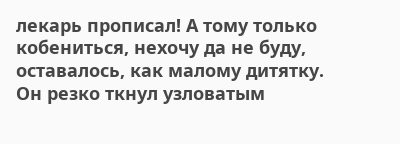лекарь прописал! А тому только кобениться, нехочу да не буду, оставалось, как малому дитятку.
Он резко ткнул узловатым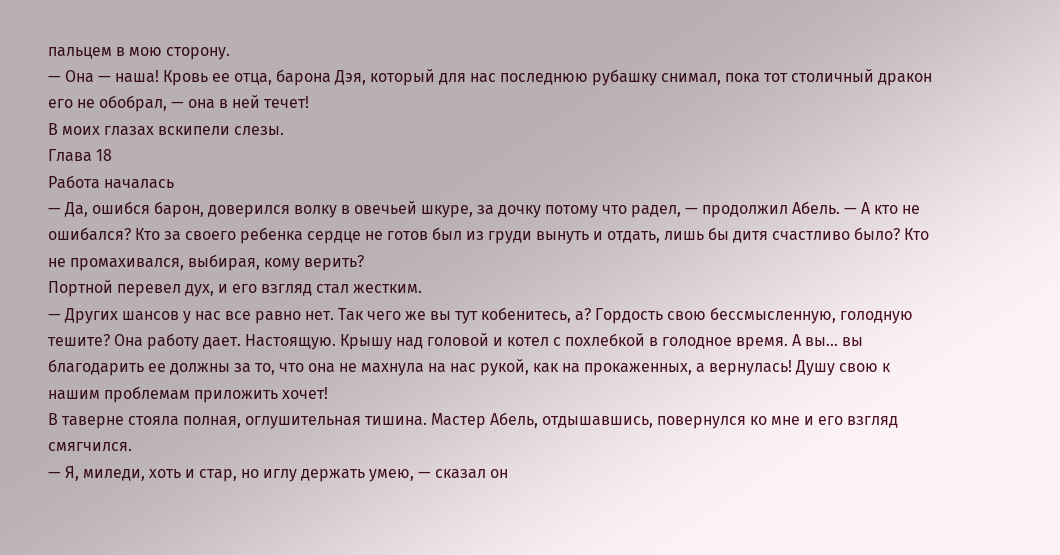пальцем в мою сторону.
— Она — наша! Кровь ее отца, барона Дэя, который для нас последнюю рубашку снимал, пока тот столичный дракон его не обобрал, — она в ней течет!
В моих глазах вскипели слезы.
Глава 18
Работа началась
— Да, ошибся барон, доверился волку в овечьей шкуре, за дочку потому что радел, — продолжил Абель. — А кто не ошибался? Кто за своего ребенка сердце не готов был из груди вынуть и отдать, лишь бы дитя счастливо было? Кто не промахивался, выбирая, кому верить?
Портной перевел дух, и его взгляд стал жестким.
— Других шансов у нас все равно нет. Так чего же вы тут кобенитесь, а? Гордость свою бессмысленную, голодную тешите? Она работу дает. Настоящую. Крышу над головой и котел с похлебкой в голодное время. А вы… вы благодарить ее должны за то, что она не махнула на нас рукой, как на прокаженных, а вернулась! Душу свою к нашим проблемам приложить хочет!
В таверне стояла полная, оглушительная тишина. Мастер Абель, отдышавшись, повернулся ко мне и его взгляд смягчился.
— Я, миледи, хоть и стар, но иглу держать умею, — сказал он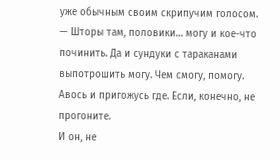уже обычным своим скрипучим голосом. — Шторы там, половики… могу и кое-что починить. Да и сундуки с тараканами выпотрошить могу. Чем смогу, помогу. Авось и пригожусь где. Если, конечно, не прогоните.
И он, не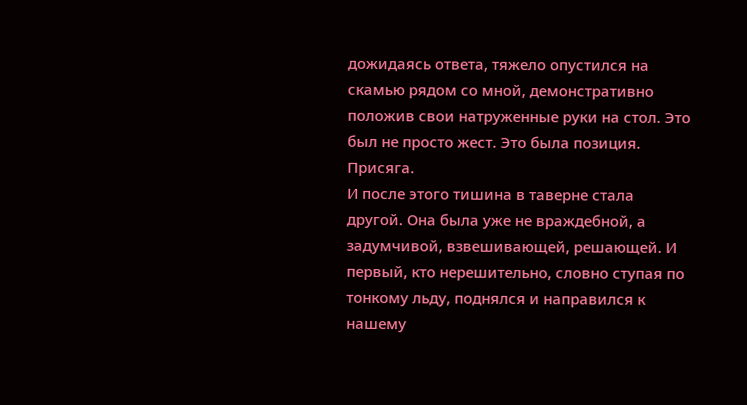дожидаясь ответа, тяжело опустился на скамью рядом со мной, демонстративно положив свои натруженные руки на стол. Это был не просто жест. Это была позиция. Присяга.
И после этого тишина в таверне стала другой. Она была уже не враждебной, а задумчивой, взвешивающей, решающей. И первый, кто нерешительно, словно ступая по тонкому льду, поднялся и направился к нашему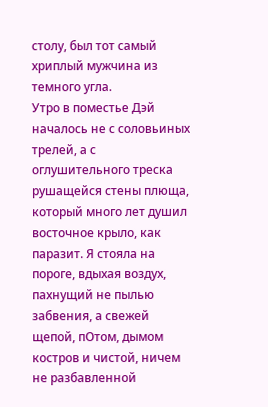столу, был тот самый хриплый мужчина из темного угла.
Утро в поместье Дэй началось не с соловьиных трелей, а с оглушительного треска рушащейся стены плюща, который много лет душил восточное крыло, как паразит. Я стояла на пороге, вдыхая воздух, пахнущий не пылью забвения, а свежей щепой, пОтом, дымом костров и чистой, ничем не разбавленной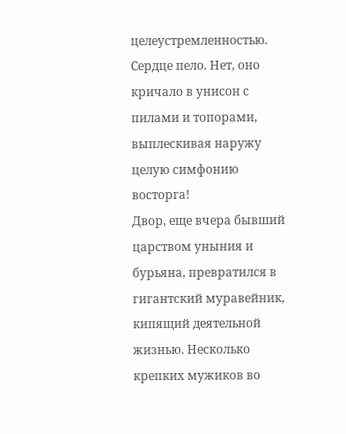целеустремленностью. Сердце пело. Нет, оно кричало в унисон с пилами и топорами, выплескивая наружу целую симфонию восторга!
Двор, еще вчера бывший царством уныния и бурьяна, превратился в гигантский муравейник, кипящий деятельной жизнью. Несколько крепких мужиков во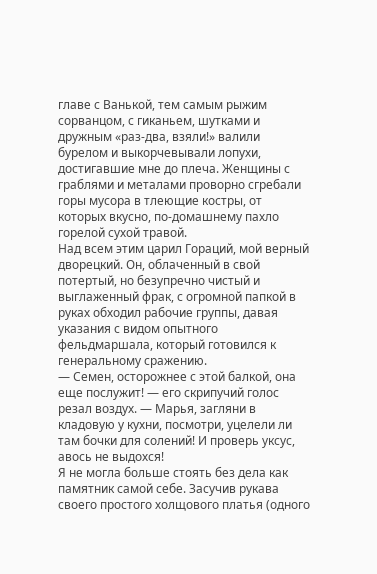главе с Ванькой, тем самым рыжим сорванцом, с гиканьем, шутками и дружным «раз-два, взяли!» валили бурелом и выкорчевывали лопухи, достигавшие мне до плеча. Женщины с граблями и металами проворно сгребали горы мусора в тлеющие костры, от которых вкусно, по-домашнему пахло горелой сухой травой.
Над всем этим царил Гораций, мой верный дворецкий. Он, облаченный в свой потертый, но безупречно чистый и выглаженный фрак, с огромной папкой в руках обходил рабочие группы, давая указания с видом опытного фельдмаршала, который готовился к генеральному сражению.
— Семен, осторожнее с этой балкой, она еще послужит! — его скрипучий голос резал воздух. — Марья, загляни в кладовую у кухни, посмотри, уцелели ли там бочки для солений! И проверь уксус, авось не выдохся!
Я не могла больше стоять без дела как памятник самой себе. Засучив рукава своего простого холщового платья (одного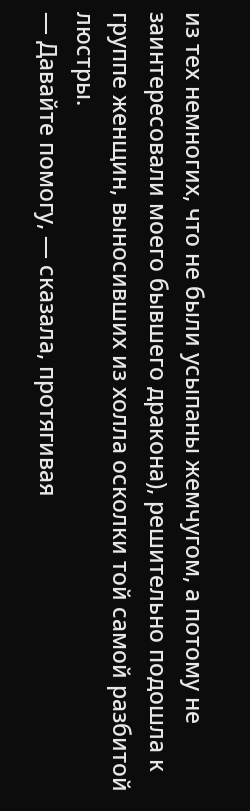из тех немногих, что не были усыпаны жемчугом, а потому не заинтересовали моего бывшего дракона), решительно подошла к группе женщин, выносивших из холла осколки той самой разбитой люстры.
— Давайте помогу, — сказала, протягивая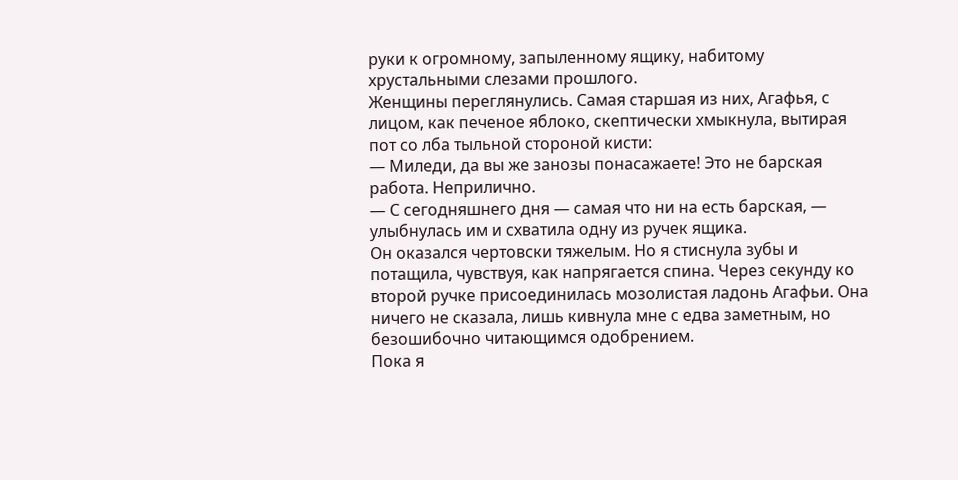руки к огромному, запыленному ящику, набитому хрустальными слезами прошлого.
Женщины переглянулись. Самая старшая из них, Агафья, с лицом, как печеное яблоко, скептически хмыкнула, вытирая пот со лба тыльной стороной кисти:
— Миледи, да вы же занозы понасажаете! Это не барская работа. Неприлично.
— С сегодняшнего дня — самая что ни на есть барская, — улыбнулась им и схватила одну из ручек ящика.
Он оказался чертовски тяжелым. Но я стиснула зубы и потащила, чувствуя, как напрягается спина. Через секунду ко второй ручке присоединилась мозолистая ладонь Агафьи. Она ничего не сказала, лишь кивнула мне с едва заметным, но безошибочно читающимся одобрением.
Пока я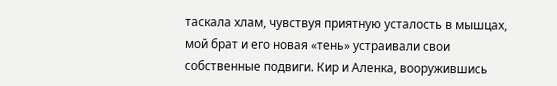таскала хлам, чувствуя приятную усталость в мышцах, мой брат и его новая «тень» устраивали свои собственные подвиги. Кир и Аленка, вооружившись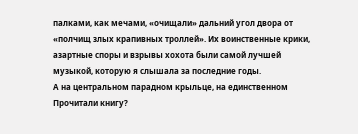палками, как мечами, «очищали» дальний угол двора от «полчищ злых крапивных троллей». Их воинственные крики, азартные споры и взрывы хохота были самой лучшей музыкой, которую я слышала за последние годы.
А на центральном парадном крыльце, на единственном
Прочитали книгу?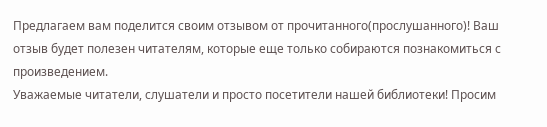Предлагаем вам поделится своим отзывом от прочитанного(прослушанного)! Ваш отзыв будет полезен читателям, которые еще только собираются познакомиться с произведением.
Уважаемые читатели, слушатели и просто посетители нашей библиотеки! Просим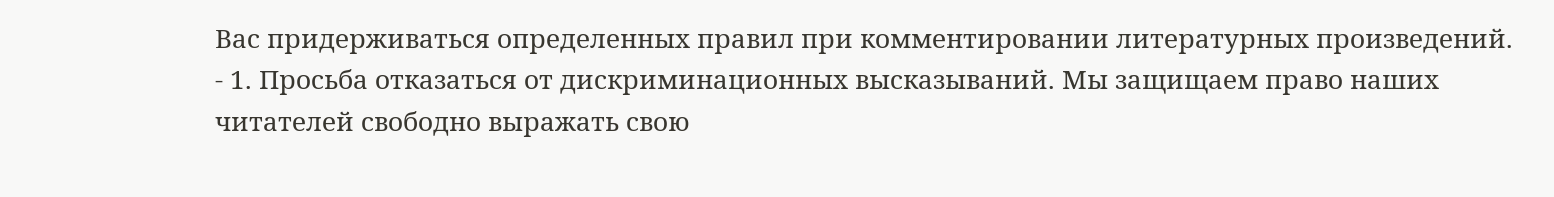Вас придерживаться определенных правил при комментировании литературных произведений.
- 1. Просьба отказаться от дискриминационных высказываний. Мы защищаем право наших читателей свободно выражать свою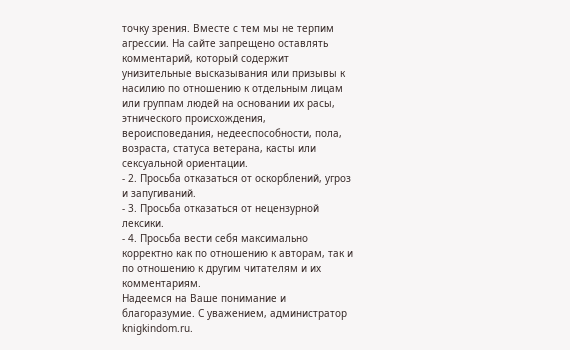точку зрения. Вместе с тем мы не терпим агрессии. На сайте запрещено оставлять комментарий, который содержит унизительные высказывания или призывы к насилию по отношению к отдельным лицам или группам людей на основании их расы, этнического происхождения, вероисповедания, недееспособности, пола, возраста, статуса ветерана, касты или сексуальной ориентации.
- 2. Просьба отказаться от оскорблений, угроз и запугиваний.
- 3. Просьба отказаться от нецензурной лексики.
- 4. Просьба вести себя максимально корректно как по отношению к авторам, так и по отношению к другим читателям и их комментариям.
Надеемся на Ваше понимание и благоразумие. С уважением, администратор knigkindom.ru.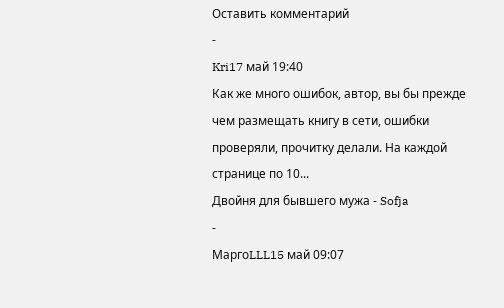Оставить комментарий
-
Kri17 май 19:40
Как же много ошибок, автор, вы бы прежде чем размещать книгу в сети, ошибки проверяли, прочитку делали. На каждой странице по 10...
Двойня для бывшего мужа - Sofja
-
МаргоLLL15 май 09:07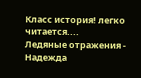Класс история! легко читается....
Ледяные отражения - Надежда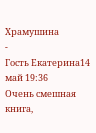Храмушина
-
Гость Екатерина14 май 19:36
Очень смешная книга,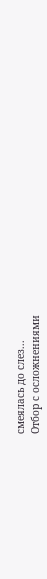смеялась до слез...
Отбор с осложнениями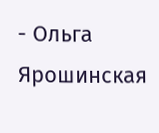- Ольга Ярошинская